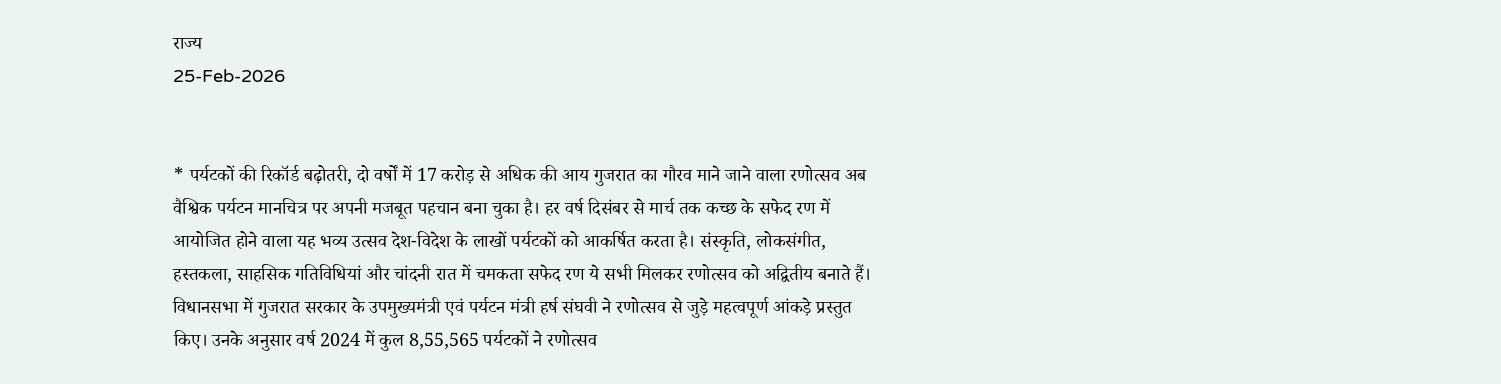राज्य
25-Feb-2026


* पर्यटकों की रिकॉर्ड बढ़ोतरी, दो वर्षों में 17 करोड़ से अधिक की आय गुजरात का गौरव माने जाने वाला रणोत्सव अब वैश्विक पर्यटन मानचित्र पर अपनी मजबूत पहचान बना चुका है। हर वर्ष दिसंबर से मार्च तक कच्छ के सफेद रण में आयोजित होने वाला यह भव्य उत्सव देश-विदेश के लाखों पर्यटकों को आकर्षित करता है। संस्कृति, लोकसंगीत, हस्तकला, साहसिक गतिविधियां और चांदनी रात में चमकता सफेद रण ये सभी मिलकर रणोत्सव को अद्वितीय बनाते हैं। विधानसभा में गुजरात सरकार के उपमुख्यमंत्री एवं पर्यटन मंत्री हर्ष संघवी ने रणोत्सव से जुड़े महत्वपूर्ण आंकड़े प्रस्तुत किए। उनके अनुसार वर्ष 2024 में कुल 8,55,565 पर्यटकों ने रणोत्सव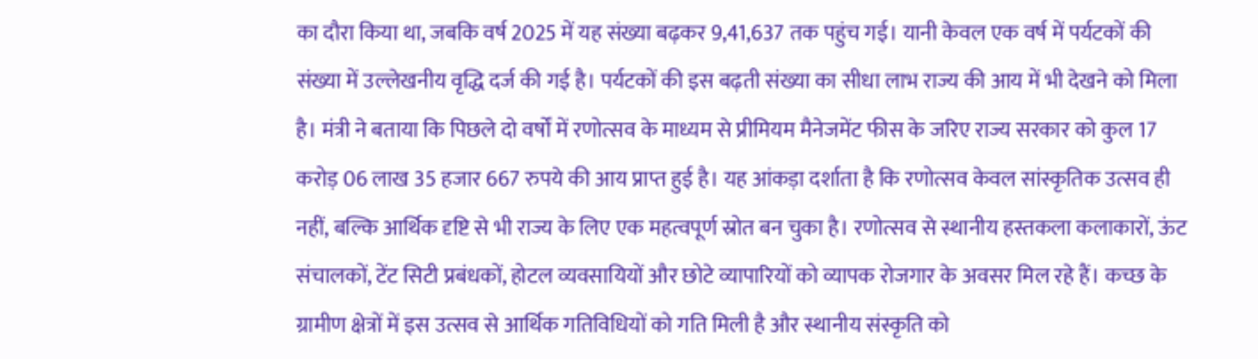का दौरा किया था, जबकि वर्ष 2025 में यह संख्या बढ़कर 9,41,637 तक पहुंच गई। यानी केवल एक वर्ष में पर्यटकों की संख्या में उल्लेखनीय वृद्धि दर्ज की गई है। पर्यटकों की इस बढ़ती संख्या का सीधा लाभ राज्य की आय में भी देखने को मिला है। मंत्री ने बताया कि पिछले दो वर्षों में रणोत्सव के माध्यम से प्रीमियम मैनेजमेंट फीस के जरिए राज्य सरकार को कुल 17 करोड़ 06 लाख 35 हजार 667 रुपये की आय प्राप्त हुई है। यह आंकड़ा दर्शाता है कि रणोत्सव केवल सांस्कृतिक उत्सव ही नहीं, बल्कि आर्थिक दृष्टि से भी राज्य के लिए एक महत्वपूर्ण स्रोत बन चुका है। रणोत्सव से स्थानीय हस्तकला कलाकारों, ऊंट संचालकों, टेंट सिटी प्रबंधकों, होटल व्यवसायियों और छोटे व्यापारियों को व्यापक रोजगार के अवसर मिल रहे हैं। कच्छ के ग्रामीण क्षेत्रों में इस उत्सव से आर्थिक गतिविधियों को गति मिली है और स्थानीय संस्कृति को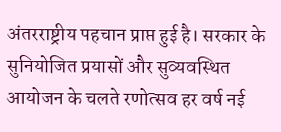अंतरराष्ट्रीय पहचान प्राप्त हुई है। सरकार के सुनियोजित प्रयासों और सुव्यवस्थित आयोजन के चलते रणोत्सव हर वर्ष नई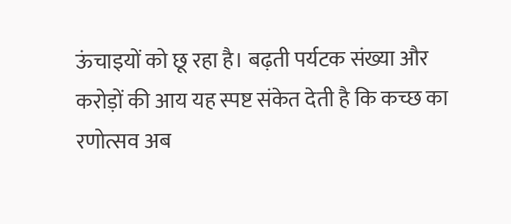ऊंचाइयों को छू रहा है। बढ़ती पर्यटक संख्या और करोड़ों की आय यह स्पष्ट संकेत देती है कि कच्छ का रणोत्सव अब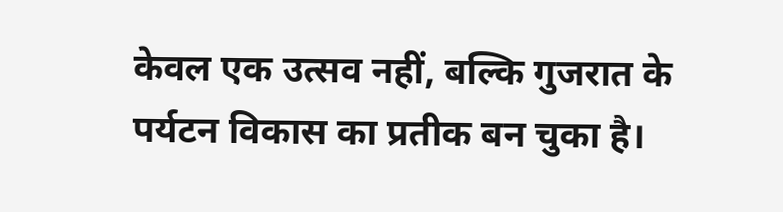केवल एक उत्सव नहीं, बल्कि गुजरात के पर्यटन विकास का प्रतीक बन चुका है।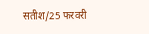सतीश/25 फरवरी